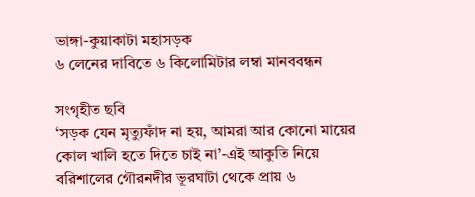ভাঙ্গা-কুয়াকাটা মহাসড়ক
৬ লেনের দাবিতে ৬ কিলোমিটার লম্বা মানববন্ধন

সংগৃহীত ছবি
‘সড়ক যেন মৃত্যুফাঁদ না হয়, আমরা আর কোনো মায়ের কোল খালি হতে দিতে চাই না’-এই আকুতি নিয়ে বরিশালের গৌরনদীর ভূরঘাটা থেকে প্রায় ৬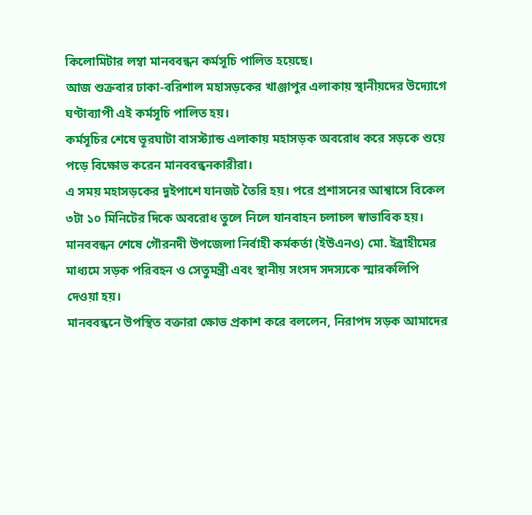কিলোমিটার লম্বা মানববন্ধন কর্মসূচি পালিত হয়েছে।
আজ শুক্রবার ঢাকা-বরিশাল মহাসড়কের খাঞ্জাপুর এলাকায় স্থানীয়দের উদ্যোগে ঘণ্টাব্যাপী এই কর্মসূচি পালিত হয়।
কর্মসূচির শেষে ভূরঘাটা বাসস্ট্যান্ড এলাকায় মহাসড়ক অবরোধ করে সড়কে শুয়ে পড়ে বিক্ষোভ করেন মানববন্ধনকারীরা।
এ সময় মহাসড়কের দুইপাশে যানজট তৈরি হয়। পরে প্রশাসনের আশ্বাসে বিকেল ৩টা ১০ মিনিটের দিকে অবরোধ তুলে নিলে যানবাহন চলাচল স্বাভাবিক হয়।
মানববন্ধন শেষে গৌরনদী উপজেলা নির্বাহী কর্মকর্তা (ইউএনও) মো. ইব্রাহীমের মাধ্যমে সড়ক পরিবহন ও সেতুমন্ত্রী এবং স্থানীয় সংসদ সদস্যকে স্মারকলিপি দেওয়া হয়।
মানববন্ধনে উপস্থিত বক্তারা ক্ষোভ প্রকাশ করে বললেন, নিরাপদ সড়ক আমাদের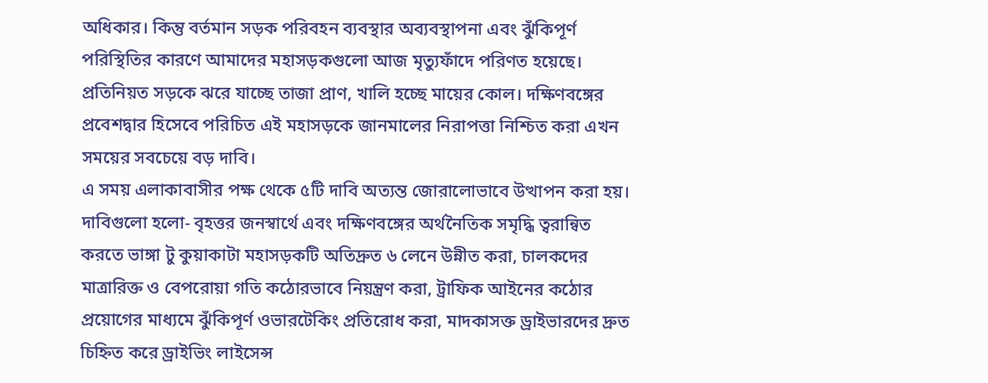অধিকার। কিন্তু বর্তমান সড়ক পরিবহন ব্যবস্থার অব্যবস্থাপনা এবং ঝুঁকিপূর্ণ পরিস্থিতির কারণে আমাদের মহাসড়কগুলো আজ মৃত্যুফাঁদে পরিণত হয়েছে। প্রতিনিয়ত সড়কে ঝরে যাচ্ছে তাজা প্রাণ, খালি হচ্ছে মায়ের কোল। দক্ষিণবঙ্গের প্রবেশদ্বার হিসেবে পরিচিত এই মহাসড়কে জানমালের নিরাপত্তা নিশ্চিত করা এখন সময়ের সবচেয়ে বড় দাবি।
এ সময় এলাকাবাসীর পক্ষ থেকে ৫টি দাবি অত্যন্ত জোরালোভাবে উত্থাপন করা হয়। দাবিগুলো হলো- বৃহত্তর জনস্বার্থে এবং দক্ষিণবঙ্গের অর্থনৈতিক সমৃদ্ধি ত্বরান্বিত করতে ভাঙ্গা টু কুয়াকাটা মহাসড়কটি অতিদ্রুত ৬ লেনে উন্নীত করা, চালকদের মাত্রারিক্ত ও বেপরোয়া গতি কঠোরভাবে নিয়ন্ত্রণ করা, ট্রাফিক আইনের কঠোর প্রয়োগের মাধ্যমে ঝুঁকিপূর্ণ ওভারটেকিং প্রতিরোধ করা, মাদকাসক্ত ড্রাইভারদের দ্রুত চিহ্নিত করে ড্রাইভিং লাইসেন্স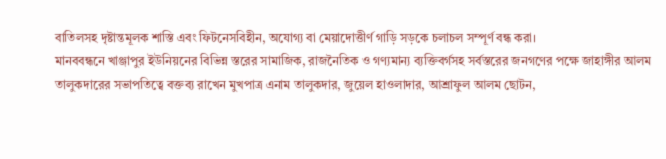বাতিলসহ দৃষ্টান্তমূলক শাস্তি এবং ফিটনেসবিহীন, অযোগ্য বা মেয়াদোত্তীর্ণ গাড়ি সড়কে চলাচল সম্পূর্ণ বন্ধ করা।
মানববন্ধনে খাঞ্জাপুর ইউনিয়নের বিভিন্ন স্তরের সামাজিক, রাজনৈতিক ও গণ্যমান্য ব্যক্তিবর্গসহ সর্বস্তরের জনগণের পক্ষে জাহাঙ্গীর আলম তালুকদারের সভাপতিত্বে বক্তব্য রাখেন মুখপাত্র এনাম তালুকদার, জুয়েল হাওলাদার, আশ্রাফুল আলম ছোটন,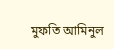মুফতি আমিনুল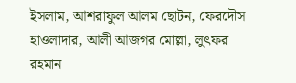ইসলাম, আশরাফুল আলম ছোটন, ফেরদৌস হাওলাদার, আলী আজগর মোল্লা, লুৎফর রহমান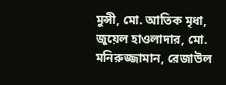মুন্সী, মো. আতিক মৃধা, জুয়েল হাওলাদার, মো. মনিরুজ্জামান, রেজাউল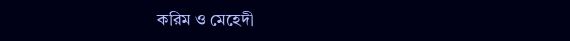করিম ও মেহেদী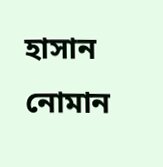হাসান নোমান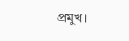প্রমুখ।